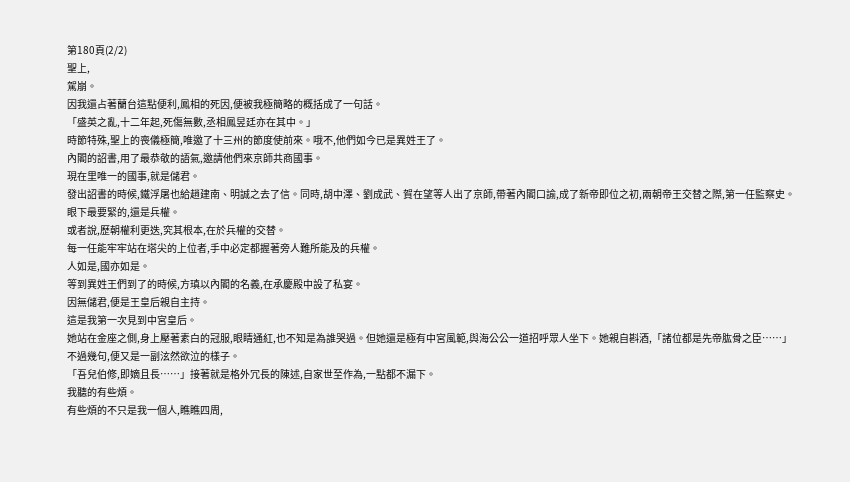第180頁(2/2)
聖上,
駕崩。
因我還占著蘭台這點便利,鳳相的死因,便被我極簡略的概括成了一句話。
「盛英之亂,十二年起,死傷無數,丞相鳳昱廷亦在其中。」
時節特殊,聖上的喪儀極簡,唯邀了十三州的節度使前來。哦不,他們如今已是異姓王了。
內閣的詔書,用了最恭敬的語氣,邀請他們來京師共商國事。
現在里唯一的國事,就是儲君。
發出詔書的時候,鐵浮屠也給趙建南、明誠之去了信。同時,胡中澤、劉成武、賀在望等人出了京師,帶著內閣口諭,成了新帝即位之初,兩朝帝王交替之際,第一任監察史。
眼下最要緊的,還是兵權。
或者說,歷朝權利更迭,究其根本,在於兵權的交替。
每一任能牢牢站在塔尖的上位者,手中必定都握著旁人難所能及的兵權。
人如是,國亦如是。
等到異姓王們到了的時候,方瑱以內閣的名義,在承慶殿中設了私宴。
因無儲君,便是王皇后親自主持。
這是我第一次見到中宮皇后。
她站在金座之側,身上壓著素白的冠服,眼睛通紅,也不知是為誰哭過。但她還是極有中宮風範,與海公公一道招呼眾人坐下。她親自斟酒,「諸位都是先帝肱骨之臣……」
不過幾句,便又是一副泫然欲泣的樣子。
「吾兒伯修,即嫡且長……」接著就是格外冗長的陳述,自家世至作為,一點都不漏下。
我聽的有些煩。
有些煩的不只是我一個人,瞧瞧四周,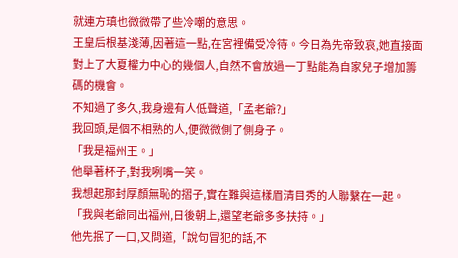就連方瑱也微微帶了些冷嘲的意思。
王皇后根基淺薄,因著這一點,在宮裡備受冷待。今日為先帝致哀,她直接面對上了大夏權力中心的幾個人,自然不會放過一丁點能為自家兒子增加籌碼的機會。
不知過了多久,我身邊有人低聲道,「孟老爺?」
我回頭,是個不相熟的人,便微微側了側身子。
「我是福州王。」
他舉著杯子,對我咧嘴一笑。
我想起那封厚顏無恥的摺子,實在難與這樣眉清目秀的人聯繫在一起。
「我與老爺同出福州,日後朝上,還望老爺多多扶持。」
他先抿了一口,又問道,「說句冒犯的話,不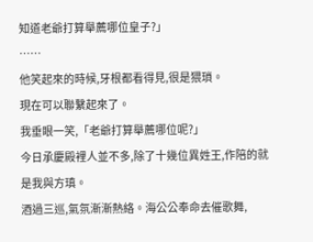知道老爺打算舉薦哪位皇子?」
……
他笑起來的時候,牙根都看得見,很是猥瑣。
現在可以聯繫起來了。
我垂眼一笑,「老爺打算舉薦哪位呢?」
今日承慶殿裡人並不多,除了十幾位異姓王,作陪的就是我與方瑱。
酒過三巡,氣氛漸漸熱絡。海公公奉命去催歌舞,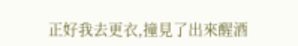正好我去更衣,撞見了出來醒酒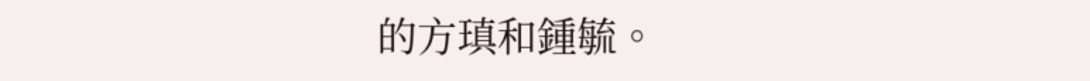的方瑱和鍾毓。